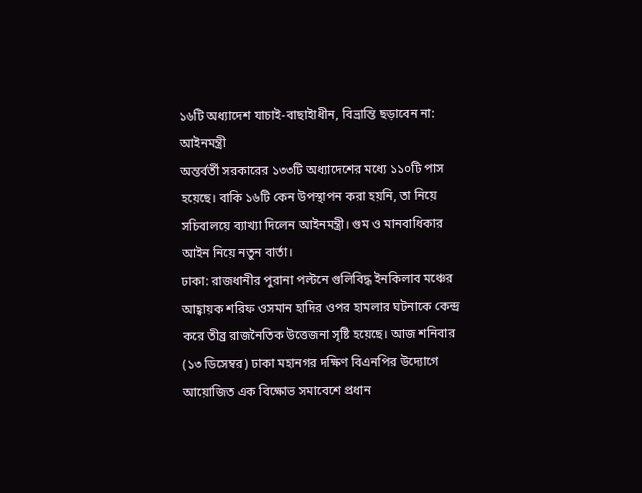১৬টি অধ্যাদেশ যাচাই-বাছাইাধীন, বিভ্রান্তি ছড়াবেন না: আইনমন্ত্রী
অন্তর্বর্তী সরকারের ১৩৩টি অধ্যাদেশের মধ্যে ১১০টি পাস হয়েছে। বাকি ১৬টি কেন উপস্থাপন করা হয়নি, তা নিয়ে সচিবালয়ে ব্যাখ্যা দিলেন আইনমন্ত্রী। গুম ও মানবাধিকার আইন নিয়ে নতুন বার্তা।
ঢাকা: রাজধানীর পুরানা পল্টনে গুলিবিদ্ধ ইনকিলাব মঞ্চের আহ্বায়ক শরিফ ওসমান হাদির ওপর হামলার ঘটনাকে কেন্দ্র করে তীব্র রাজনৈতিক উত্তেজনা সৃষ্টি হয়েছে। আজ শনিবার (১৩ ডিসেম্বর) ঢাকা মহানগর দক্ষিণ বিএনপির উদ্যোগে আয়োজিত এক বিক্ষোভ সমাবেশে প্রধান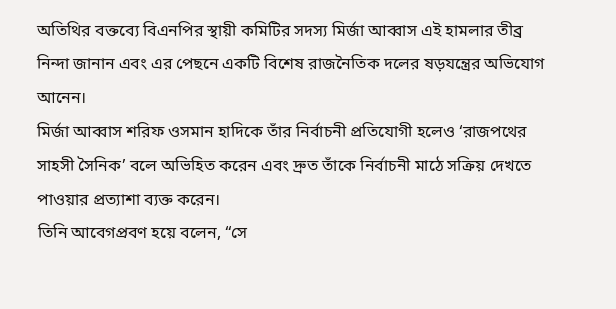অতিথির বক্তব্যে বিএনপির স্থায়ী কমিটির সদস্য মির্জা আব্বাস এই হামলার তীব্র নিন্দা জানান এবং এর পেছনে একটি বিশেষ রাজনৈতিক দলের ষড়যন্ত্রের অভিযোগ আনেন।
মির্জা আব্বাস শরিফ ওসমান হাদিকে তাঁর নির্বাচনী প্রতিযোগী হলেও ‘রাজপথের সাহসী সৈনিক’ বলে অভিহিত করেন এবং দ্রুত তাঁকে নির্বাচনী মাঠে সক্রিয় দেখতে পাওয়ার প্রত্যাশা ব্যক্ত করেন।
তিনি আবেগপ্রবণ হয়ে বলেন, “সে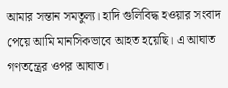আমার সন্তান সমতুল্য। হাদি গুলিবিদ্ধ হওয়ার সংবাদ পেয়ে আমি মানসিকভাবে আহত হয়েছি। এ আঘাত গণতন্ত্রের ওপর আঘাত।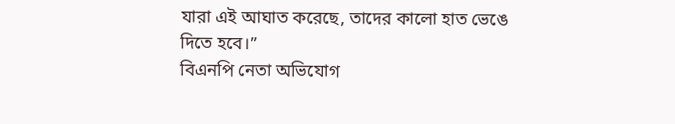যারা এই আঘাত করেছে, তাদের কালো হাত ভেঙে দিতে হবে।”
বিএনপি নেতা অভিযোগ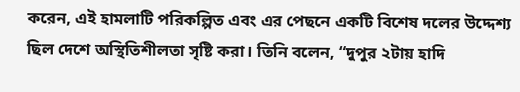করেন, এই হামলাটি পরিকল্পিত এবং এর পেছনে একটি বিশেষ দলের উদ্দেশ্য ছিল দেশে অস্থিতিশীলতা সৃষ্টি করা। তিনি বলেন, “দুপুর ২টায় হাদি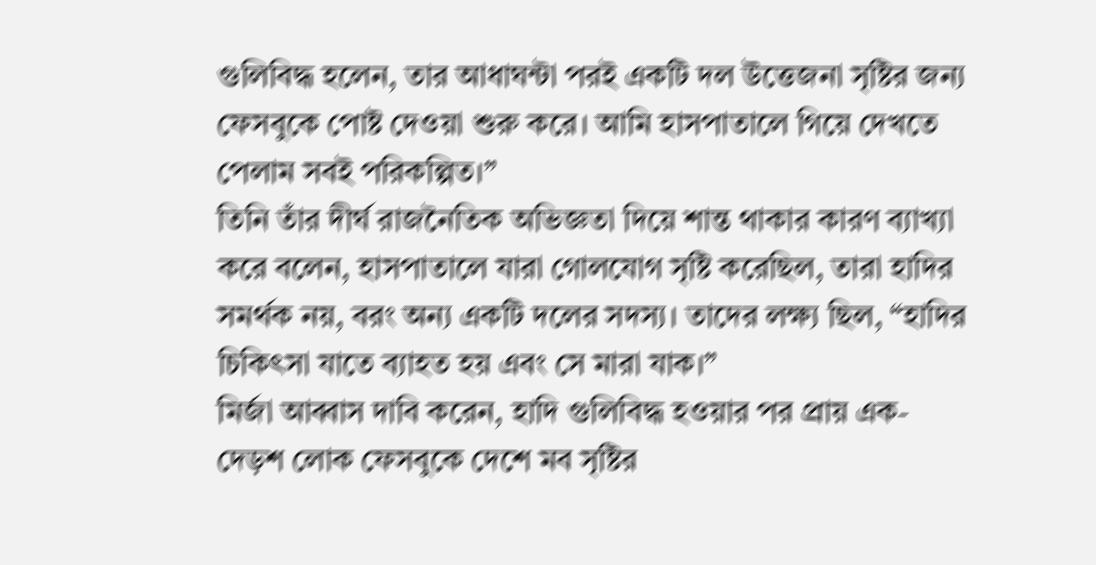গুলিবিদ্ধ হলেন, তার আধাঘন্টা পরই একটি দল উত্তেজনা সৃষ্টির জন্য ফেসবুকে পোষ্ট দেওয়া শুরু করে। আমি হাসপাতালে গিয়ে দেখতে পেলাম সবই পরিকল্পিত।”
তিনি তাঁর দীর্ঘ রাজনৈতিক অভিজ্ঞতা দিয়ে শান্ত থাকার কারণ ব্যাখ্যা করে বলেন, হাসপাতালে যারা গোলযোগ সৃষ্টি করেছিল, তারা হাদির সমর্থক নয়, বরং অন্য একটি দলের সদস্য। তাদের লক্ষ্য ছিল, “হাদির চিকিৎসা যাতে ব্যাহত হয় এবং সে মারা যাক।”
মির্জা আব্বাস দাবি করেন, হাদি গুলিবিদ্ধ হওয়ার পর প্রায় এক-দেড়শ লোক ফেসবুকে দেশে মব সৃষ্টির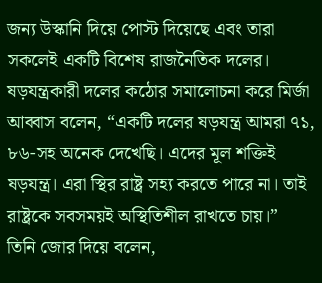জন্য উস্কানি দিয়ে পোস্ট দিয়েছে এবং তারা সকলেই একটি বিশেষ রাজনৈতিক দলের।
ষড়যন্ত্রকারী দলের কঠোর সমালোচনা করে মির্জা আব্বাস বলেন, “একটি দলের ষড়যন্ত্র আমরা ৭১, ৮৬-সহ অনেক দেখেছি। এদের মূল শক্তিই ষড়যন্ত্র। এরা স্থির রাষ্ট্র সহ্য করতে পারে না। তাই রাষ্ট্রকে সবসময়ই অস্থিতিশীল রাখতে চায়।”
তিনি জোর দিয়ে বলেন,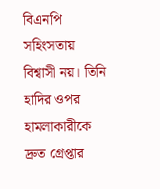বিএনপি সহিংসতায় বিশ্বাসী নয়। তিনি হাদির ওপর হামলাকারীকে দ্রুত গ্রেপ্তার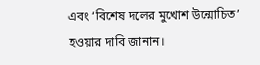এবং ‘বিশেষ দলের মুখোশ উন্মোচিত’ হওয়ার দাবি জানান।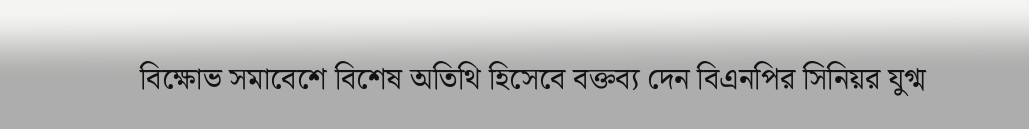বিক্ষোভ সমাবেশে বিশেষ অতিথি হিসেবে বক্তব্য দেন বিএনপির সিনিয়র যুগ্ম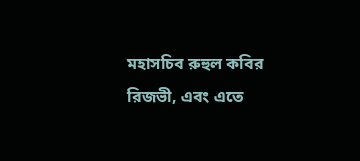মহাসচিব রুহুল কবির রিজভী, এবং এতে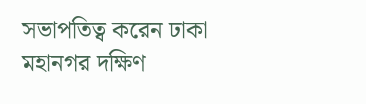সভাপতিত্ব করেন ঢাকা মহানগর দক্ষিণ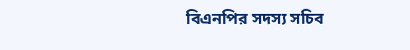বিএনপির সদস্য সচিব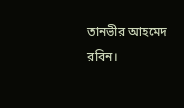তানভীর আহমেদ রবিন।